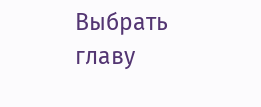Выбрать главу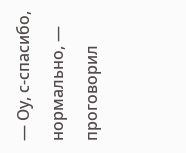— Оу, с-спасибо, нормально, — проговорил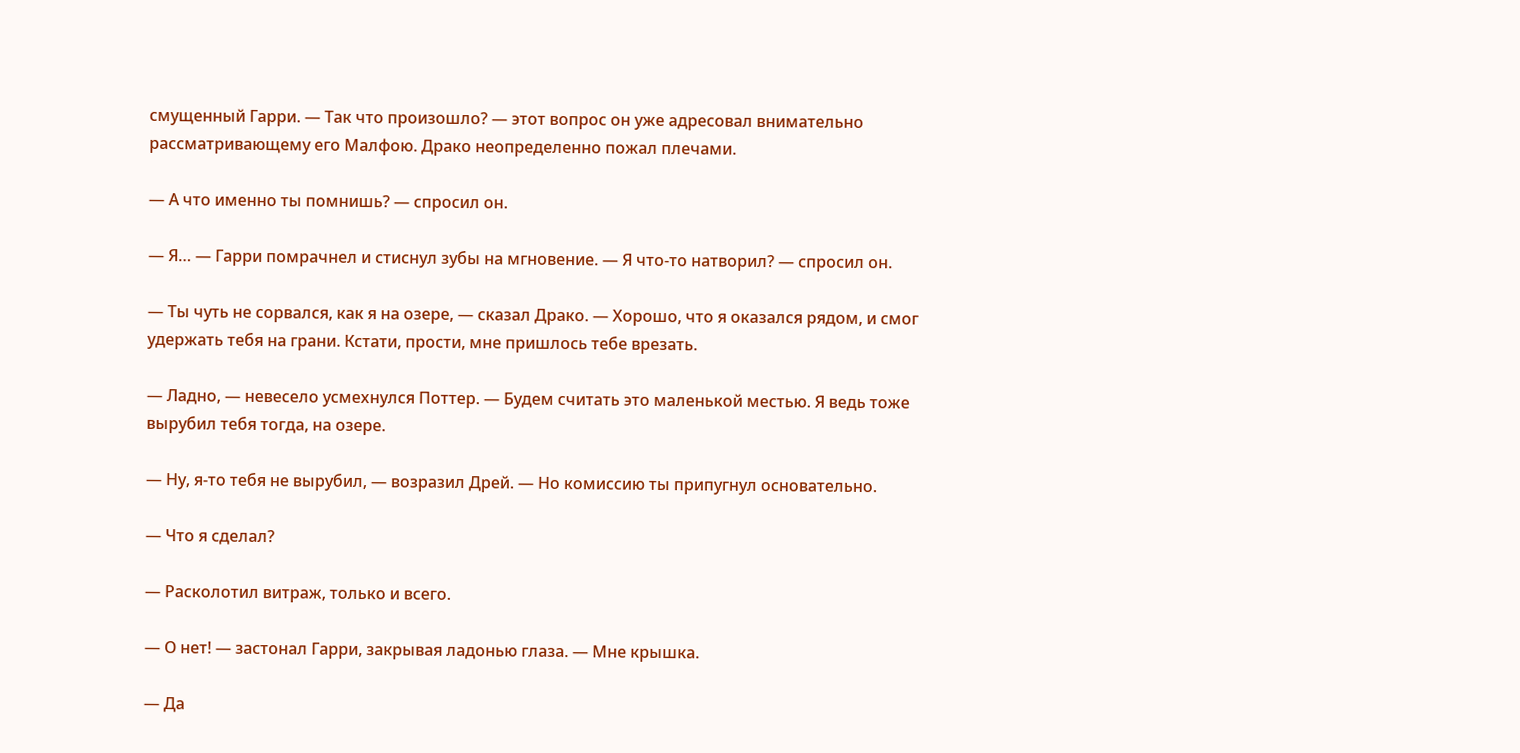смущенный Гарри. — Так что произошло? — этот вопрос он уже адресовал внимательно рассматривающему его Малфою. Драко неопределенно пожал плечами.

— А что именно ты помнишь? — спросил он.

— Я… — Гарри помрачнел и стиснул зубы на мгновение. — Я что-то натворил? — спросил он.

— Ты чуть не сорвался, как я на озере, — сказал Драко. — Хорошо, что я оказался рядом, и смог удержать тебя на грани. Кстати, прости, мне пришлось тебе врезать.

— Ладно, — невесело усмехнулся Поттер. — Будем считать это маленькой местью. Я ведь тоже вырубил тебя тогда, на озере.

— Ну, я-то тебя не вырубил, — возразил Дрей. — Но комиссию ты припугнул основательно.

— Что я сделал?

— Расколотил витраж, только и всего.

— О нет! — застонал Гарри, закрывая ладонью глаза. — Мне крышка.

— Да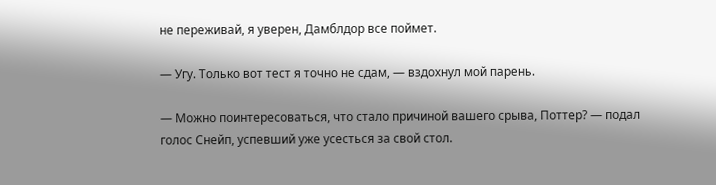не переживай, я уверен, Дамблдор все поймет.

— Угу. Только вот тест я точно не сдам, — вздохнул мой парень.

— Можно поинтересоваться, что стало причиной вашего срыва, Поттер? — подал голос Снейп, успевший уже усесться за свой стол.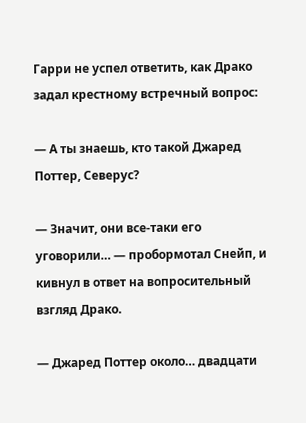Гарри не успел ответить, как Драко задал крестному встречный вопрос:

— А ты знаешь, кто такой Джаред Поттер, Северус?

— Значит, они все-таки его уговорили… — пробормотал Снейп, и кивнул в ответ на вопросительный взгляд Драко.

— Джаред Поттер около… двадцати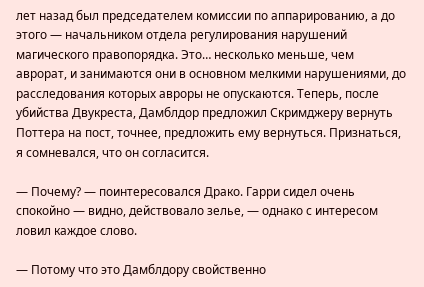лет назад был председателем комиссии по аппарированию, а до этого — начальником отдела регулирования нарушений магического правопорядка. Это… несколько меньше, чем аврорат, и занимаются они в основном мелкими нарушениями, до расследования которых авроры не опускаются. Теперь, после убийства Двукреста, Дамблдор предложил Скримджеру вернуть Поттера на пост, точнее, предложить ему вернуться. Признаться, я сомневался, что он согласится.

— Почему? — поинтересовался Драко. Гарри сидел очень спокойно — видно, действовало зелье, — однако с интересом ловил каждое слово.

— Потому что это Дамблдору свойственно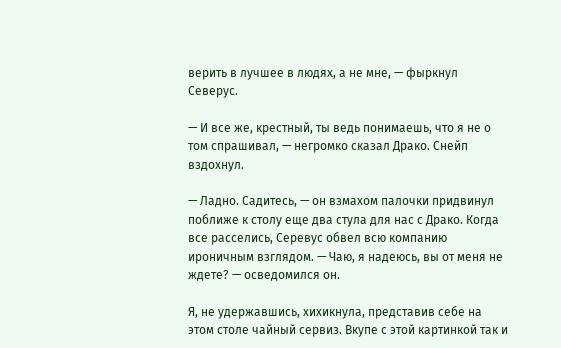верить в лучшее в людях, а не мне, — фыркнул Северус.

— И все же, крестный, ты ведь понимаешь, что я не о том спрашивал, — негромко сказал Драко. Снейп вздохнул.

— Ладно. Садитесь, — он взмахом палочки придвинул поближе к столу еще два стула для нас с Драко. Когда все расселись, Серевус обвел всю компанию ироничным взглядом. — Чаю, я надеюсь, вы от меня не ждете? — осведомился он.

Я, не удержавшись, хихикнула, представив себе на этом столе чайный сервиз. Вкупе с этой картинкой так и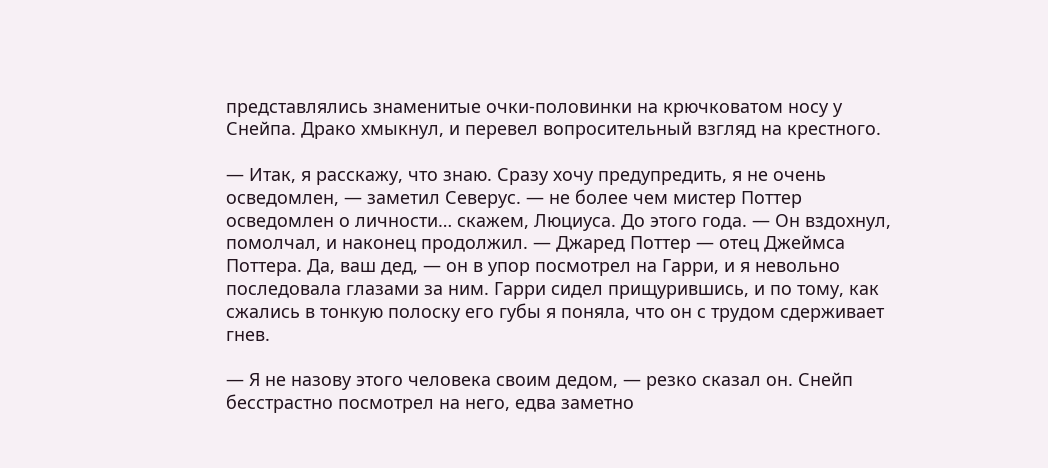представлялись знаменитые очки-половинки на крючковатом носу у Снейпа. Драко хмыкнул, и перевел вопросительный взгляд на крестного.

— Итак, я расскажу, что знаю. Сразу хочу предупредить, я не очень осведомлен, — заметил Северус. — не более чем мистер Поттер осведомлен о личности… скажем, Люциуса. До этого года. — Он вздохнул, помолчал, и наконец продолжил. — Джаред Поттер — отец Джеймса Поттера. Да, ваш дед, — он в упор посмотрел на Гарри, и я невольно последовала глазами за ним. Гарри сидел прищурившись, и по тому, как сжались в тонкую полоску его губы я поняла, что он с трудом сдерживает гнев.

— Я не назову этого человека своим дедом, — резко сказал он. Снейп бесстрастно посмотрел на него, едва заметно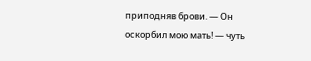приподняв брови. — Он оскорбил мою мать! — чуть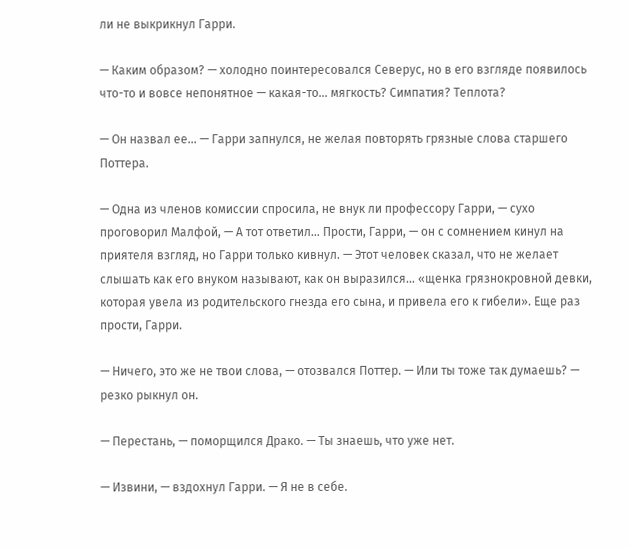ли не выкрикнул Гарри.

— Каким образом? — холодно поинтересовался Северус, но в его взгляде появилось что-то и вовсе непонятное — какая-то… мягкость? Симпатия? Теплота?

— Он назвал ее… — Гарри запнулся, не желая повторять грязные слова старшего Поттера.

— Одна из членов комиссии спросила, не внук ли профессору Гарри, — сухо проговорил Малфой, — А тот ответил… Прости, Гарри, — он с сомнением кинул на приятеля взгляд, но Гарри только кивнул. — Этот человек сказал, что не желает слышать как его внуком называют, как он выразился… «щенка грязнокровной девки, которая увела из родительского гнезда его сына, и привела его к гибели». Еще раз прости, Гарри.

— Ничего, это же не твои слова, — отозвался Поттер. — Или ты тоже так думаешь? — резко рыкнул он.

— Перестань, — поморщился Драко. — Ты знаешь, что уже нет.

— Извини, — вздохнул Гарри. — Я не в себе.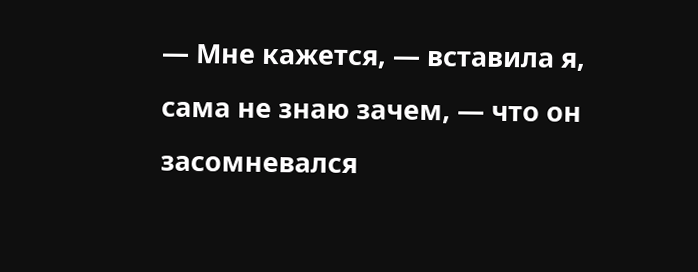— Мне кажется, — вставила я, сама не знаю зачем, — что он засомневался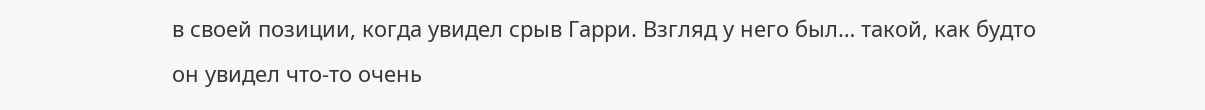в своей позиции, когда увидел срыв Гарри. Взгляд у него был… такой, как будто он увидел что-то очень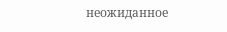неожиданное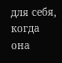для себя, когда она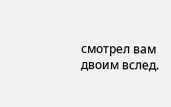смотрел вам двоим вслед.